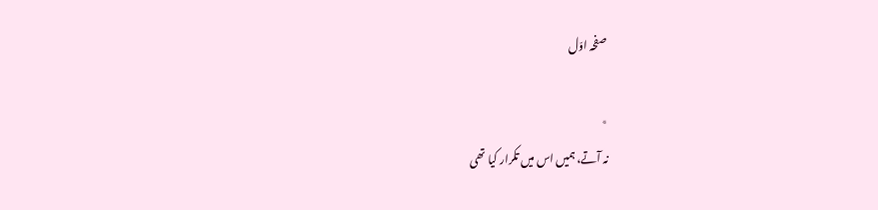صفحہ اوّل

٭
نہ آتے، ہمیں اس میں تکرار کیا تھی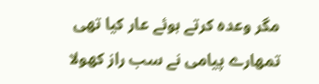مگر وعدہ کرتے ہوئے عار کیا تھی
تمھارے پیامی نے سب راز کھولا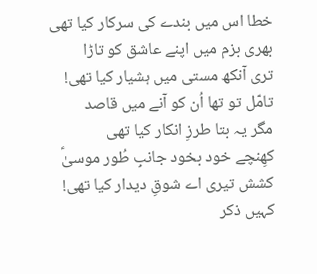خطا اس میں بندے کی سرکار کیا تھی
بھری بزم میں اپنے عاشق کو تاڑا
تری آنکھ مستی میں ہشیار کیا تھی!
تامّل تو تھا اُن کو آنے میں قاصد
مگر یہ بتا طرزِ انکار کیا تھی
کھِنچے خود بخود جانبِ طُور موسیٰؑ
کشش تیری اے شوقِ دیدار کیا تھی!
کہیں ذکر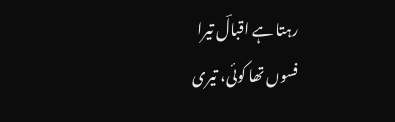رہتا ہے اقبالؔ تیرا
فسوں تھا کوئی، تیری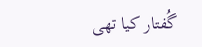گُفتار کیا تھی